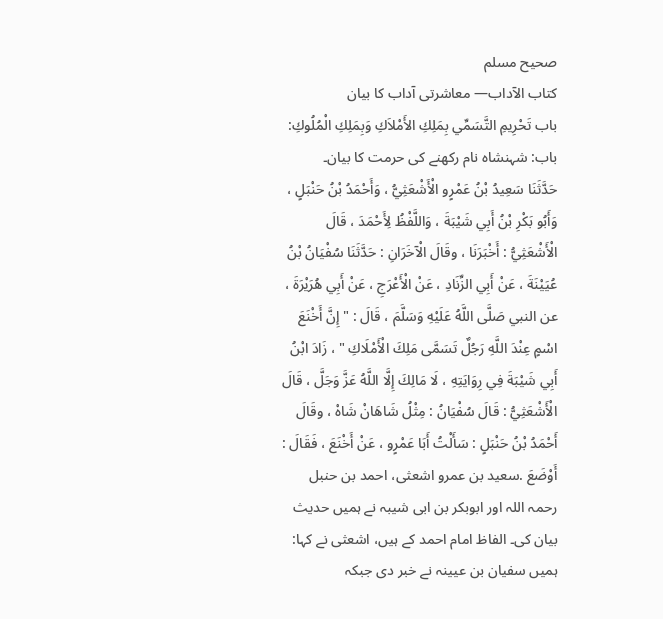صحيح مسلم
كتاب الآداب— معاشرتی آداب کا بیان
باب تَحْرِيمِ التَّسَمِّي بِمَلِكِ الأَمْلاَكِ وَبِمَلِكِ الْمُلُوكِ: باب: شہنشاہ نام رکھنے کی حرمت کا بیان۔
حَدَّثَنَا سَعِيدُ بْنُ عَمْرٍو الْأَشْعَثِيُّ ، وَأَحْمَدُ بْنُ حَنْبَلٍ ، وَأَبُو بَكْرِ بْنُ أَبِي شَيْبَةَ ، وَاللَّفْظُ لِأَحْمَدَ ، قَالَ الْأَشْعَثِيُّ : أَخْبَرَنَا ، وقَالَ الْآخَرَانِ : حَدَّثَنَا سُفْيَانُ بْنُ عُيَيْنَةَ ، عَنْ أَبِي الزِّنَادِ ، عَنْ الْأَعْرَجِ ، عَنْ أَبِي هُرَيْرَةَ ، عن النبي صَلَّى اللَّهُ عَلَيْهِ وَسَلَّمَ ، قَالَ : " إِنَّ أَخْنَعَ اسْمٍ عِنْدَ اللَّهِ رَجُلٌ تَسَمَّى مَلِكَ الْأَمْلَاكِ " ، زَادَ ابْنُ أَبِي شَيْبَةَ فِي رِوَايَتِهِ ، لَا مَالِكَ إِلَّا اللَّهُ عَزَّ وَجَلَّ ، قَالَ الْأَشْعَثِيُّ : قَالَ سُفْيَانُ : مِثْلُ شَاهَانْ شَاهْ ، وقَالَ أَحْمَدُ بْنُ حَنْبَلٍ : سَأَلْتُ أَبَا عَمْرٍو ، عَنْ أَخْنَعَ ، فَقَالَ : أَوْضَعَ .سعید بن عمرو اشعثی، احمد بن حنبل رحمہ اللہ اور ابوبکر بن ابی شیبہ نے ہمیں حدیث بیان کی۔ الفاظ امام احمد کے ہیں، اشعثی نے کہا: ہمیں سفیان بن عیینہ نے خبر دی جبکہ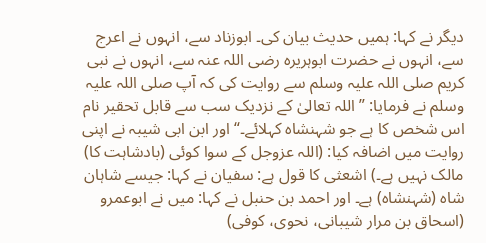دیگر نے کہا: ہمیں حدیث بیان کی۔ ابوزناد سے، انہوں نے اعرج سے، انہوں نے حضرت ابوہریرہ رضی اللہ عنہ سے، انہوں نے نبی کریم صلی اللہ علیہ وسلم سے روایت کی کہ آپ صلی اللہ علیہ وسلم نے فرمایا: ”اللہ تعالیٰ کے نزدیک سب سے قابل تحقیر نام اس شخص کا ہے جو شہنشاہ کہلائے۔“ اور ابن ابی شیبہ نے اپنی روایت میں اضافہ کیا: (اللہ عزوجل کے سوا کوئی (بادشاہت کا) مالک نہیں ہے۔) اشعثی کا قول ہے: سفیان نے کہا: جیسے شاہان شاہ (شہنشاہ) ہے۔ اور احمد بن حنبل نے کہا: میں نے ابوعمرو (اسحاق بن مرار شیبانی، نحوی، کوفی)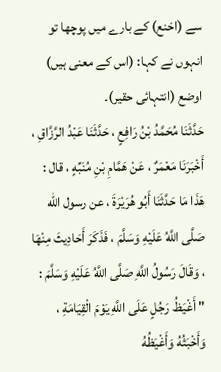سے (اخنع) کے بارے میں پوچھا تو انہوں نے کہا: (اس کے معنی ہیں) اوضع (انتہائی حقیر)۔
حَدَّثَنَا مُحَمَّدُ بْنُ رَافِعٍ ، حَدَّثَنَا عَبْدُ الرَّزَّاقِ ، أَخْبَرَنَا مَعْمَرٌ ، عَنْ هَمَّامِ بْنِ مُنَبِّهٍ ، قال : هَذَا مَا حَدَّثَنَا أَبُو هُرَيْرَةَ ، عن رسول الله صَلَّى اللَّهُ عَلَيْهِ وَسَلَّمَ ، فَذَكَرَ أَحَادِيثَ مِنْهَا ، وَقَالَ رَسُولُ اللَّهِ صَلَّى اللَّهُ عَلَيْهِ وَسَلَّمَ : " أَغْيَظُ رَجُلٍ عَلَى اللَّهِ يَوْمَ الْقِيَامَةِ ، وَأَخْبَثُهُ وَأَغْيَظُهُ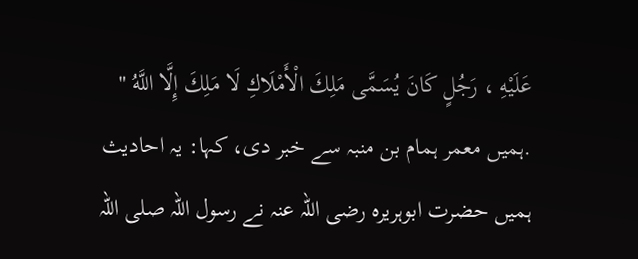عَلَيْهِ ، رَجُلٍ كَانَ يُسَمَّى مَلِكَ الْأَمْلَاكِ لَا مَلِكَ إِلَّا اللَّهُ " .ہمیں معمر ہمام بن منبہ سے خبر دی، کہا: یہ احادیث ہمیں حضرت ابوہریرہ رضی اللہ عنہ نے رسول اللہ صلی اللہ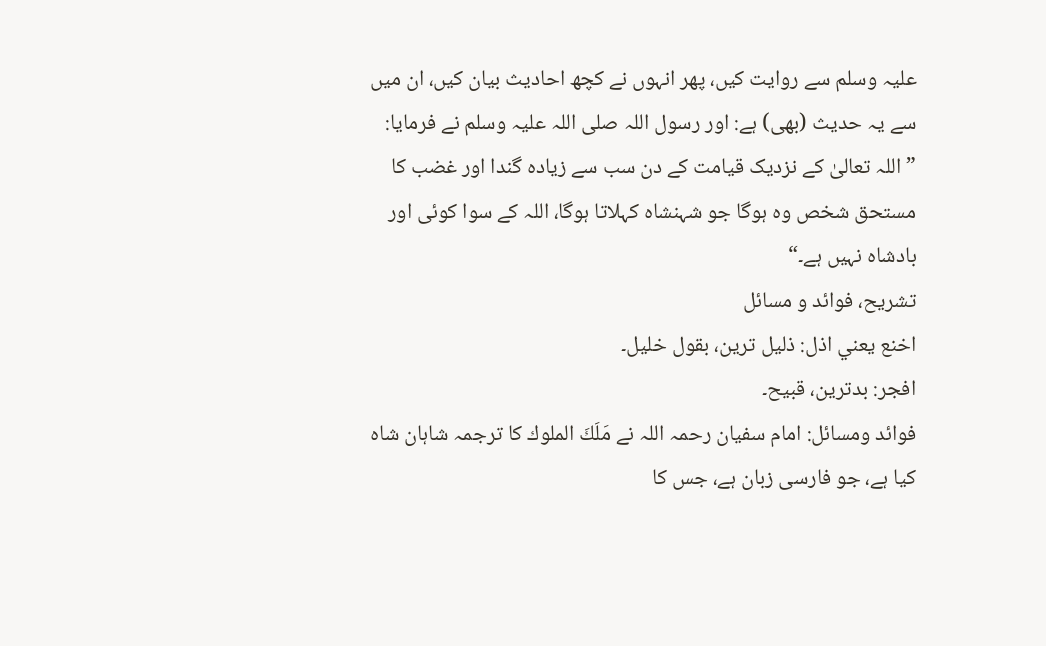علیہ وسلم سے روایت کیں، پھر انہوں نے کچھ احادیث بیان کیں، ان میں سے یہ حدیث (بھی) ہے: اور رسول اللہ صلی اللہ علیہ وسلم نے فرمایا: ”اللہ تعالیٰ کے نزدیک قیامت کے دن سب سے زیادہ گندا اور غضب کا مستحق شخص وہ ہوگا جو شہنشاہ کہلاتا ہوگا، اللہ کے سوا کوئی اور بادشاہ نہیں ہے۔“
تشریح، فوائد و مسائل
اخنع يعني اذل: ذلیل ترین، بقول خلیل۔
افجر: بدترین، قبیح۔
فوائد ومسائل: امام سفیان رحمہ اللہ نے مَلَكَ الملوك کا ترجمہ شاہان شاہ کیا ہے، جو فارسی زبان ہے، جس کا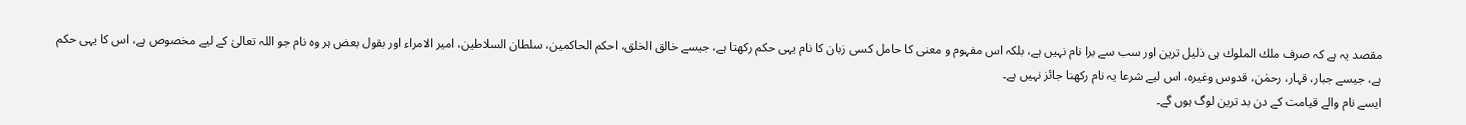مقصد یہ ہے کہ صرف ملك الملوك ہی ذلیل ترین اور سب سے برا نام نہیں ہے، بلکہ اس مفہوم و معنی کا حامل کسی زبان کا نام یہی حکم رکھتا ہے، جیسے خالق الخلق، احکم الحاکمین، سلطان السلاطین، امیر الامراء اور بقول بعض ہر وہ نام جو اللہ تعالیٰ کے لیے مخصوص ہے، اس کا یہی حکم ہے، جیسے جبار، قہار، رحمٰن، قدوس وغیرہ، اس لیے شرعا یہ نام رکھنا جائز نہیں ہے۔
ایسے نام والے قیامت کے دن بد ترین لوگ ہوں گے۔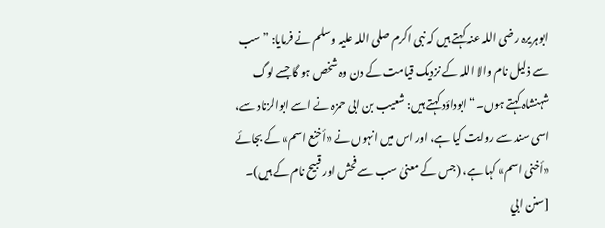ابوہریرہ رضی اللہ عنہ کہتے ہیں کہ نبی اکرم صلی اللہ علیہ وسلم نے فرمایا: ” سب سے ذلیل نام والا اللہ کے نزدیک قیامت کے دن وہ شخص ہو گا جسے لوگ شہنشاہ کہتے ہوں۔“ ابوداؤد کہتے ہیں: شعیب بن ابی حمزہ نے اسے ابوالزناد سے، اسی سند سے روایت کیا ہے، اور اس میں انہوں نے «أخنع اسم» کے بجائے «أخنى اسم» کہا ہے، (جس کے معنیٰ سب سے فحش اور قبیح نام کے ہیں)۔ [سنن ابي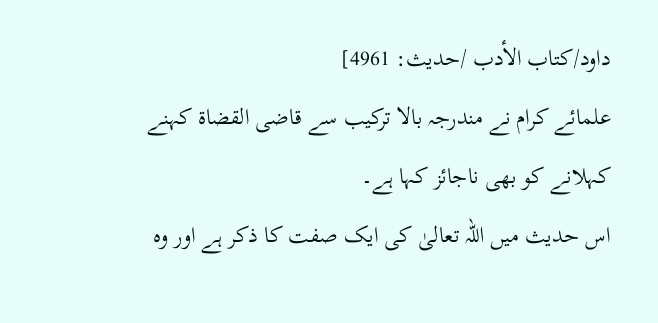داود/كتاب الأدب /حدیث: 4961]
علمائے کرام نے مندرجہ بالا ترکیب سے قاضی القضاۃ کہنے کہلانے کو بھی ناجائز کہا ہے۔
اس حدیث میں اللہ تعالیٰ کی ایک صفت کا ذکر ہے اور وہ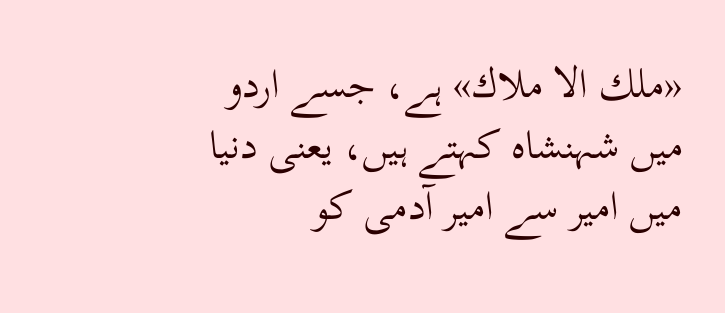«ملك الا ملاك» ہے، جسے اردو میں شہنشاہ کہتے ہیں، یعنی دنیا میں امیر سے امیر آدمی کو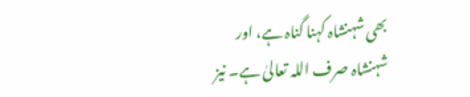بھی شہنشاہ کہنا گناہ ہے، اور شہنشاہ صرف اللہ تعالیٰ ہے۔ نیز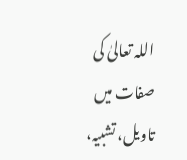اللہ تعالیٰ کی صفات میں تاویل، تشبیہ،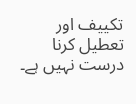تکییف اور تعطیل کرنا درست نہیں ہے۔